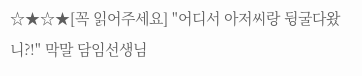☆★☆★[꼭 읽어주세요] "어디서 아저씨랑 뒹굴다왔니?!" 막말 담임선생님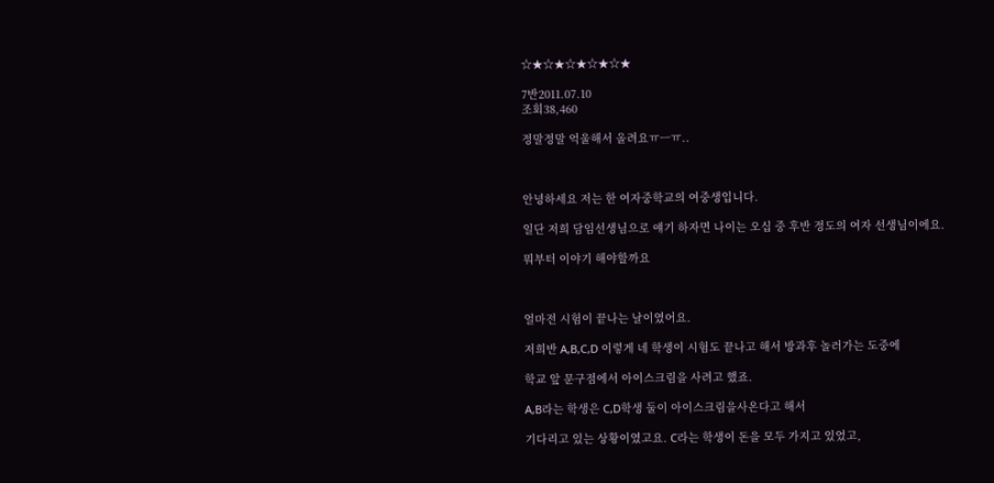☆★☆★☆★☆★☆★

7반2011.07.10
조회38,460

정말정말 억울해서 올려요ㅠㅡㅠ..



안녕하세요 저는 한 여자중학교의 여중생입니다.

일단 저희 담임선생님으로 얘기 하자면 나이는 오십 중 후반 정도의 여자 선생님이에요.

뭐부터 이야기 해야할까요



얼마전 시험이 끝나는 날이였어요.

저희반 A,B,C,D 이렇게 네 학생이 시험도 끝나고 해서 방과후 놀러가는 도중에

학교 앞 문구점에서 아이스크림을 사려고 했죠.

A,B라는 학생은 C,D학생 둘이 아이스크림을사온다고 해서

기다리고 있는 상황이였고요. C라는 학생이 돈을 모두 가지고 있었고,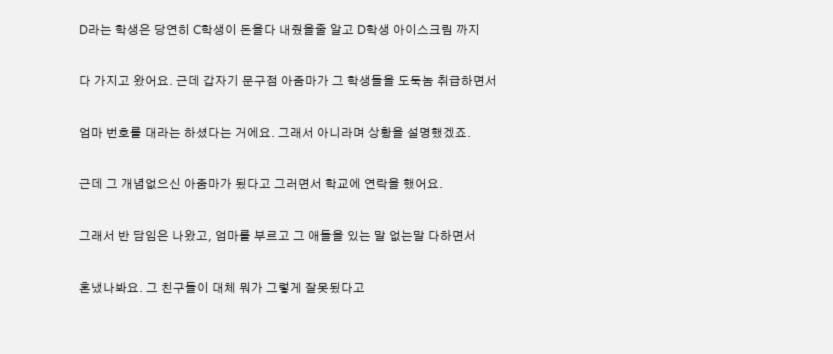D라는 학생은 당연히 C학생이 돈을다 내줬을줄 알고 D학생 아이스크림 까지

다 가지고 왔어요. 근데 갑자기 문구점 아줌마가 그 학생들을 도둑놈 취급하면서

엄마 번호를 대라는 하셨다는 거에요. 그래서 아니라며 상황을 설명했겠죠.

근데 그 개념없으신 아줌마가 됬다고 그러면서 학교에 연락을 했어요.

그래서 반 담임은 나왔고, 엄마를 부르고 그 애들을 있는 말 없는말 다하면서

혼냈나봐요. 그 친구들이 대체 뭐가 그렇게 잘못됬다고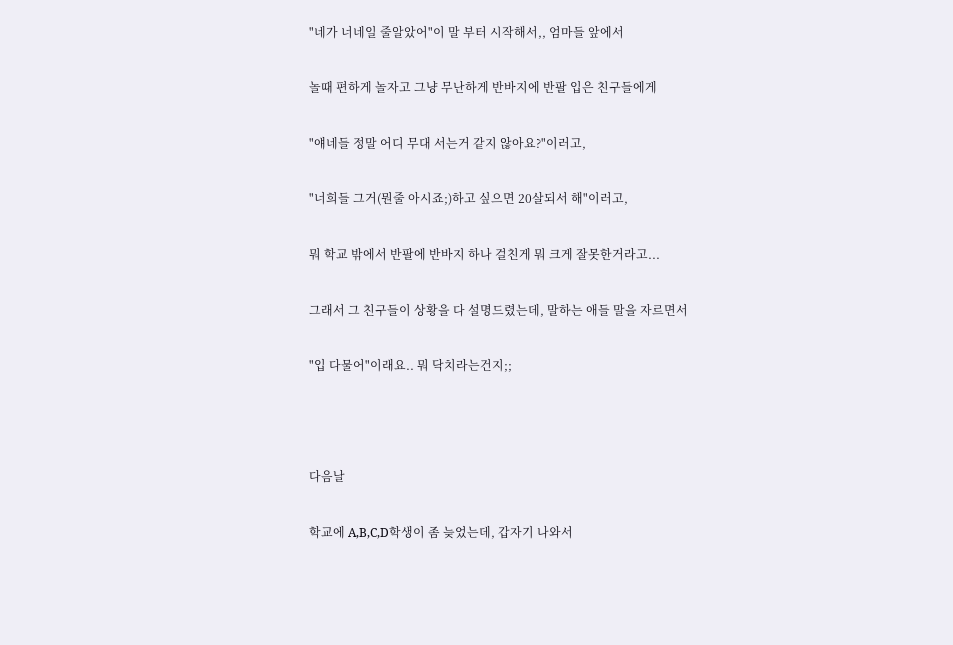"네가 너네일 줄알았어"이 말 부터 시작해서,, 엄마들 앞에서

놀때 편하게 놀자고 그냥 무난하게 반바지에 반팔 입은 친구들에게

"얘네들 정말 어디 무대 서는거 같지 않아요?"이러고,

"너희들 그거(뭔줄 아시죠;)하고 싶으면 20살되서 해"이러고,

뭐 학교 밖에서 반팔에 반바지 하나 걸친게 뭐 크게 잘못한거라고...

그래서 그 친구들이 상황을 다 설명드렸는데, 말하는 애들 말을 자르면서

"입 다물어"이래요.. 뭐 닥치라는건지;;



다음날

학교에 A,B,C,D학생이 좀 늦었는데, 갑자기 나와서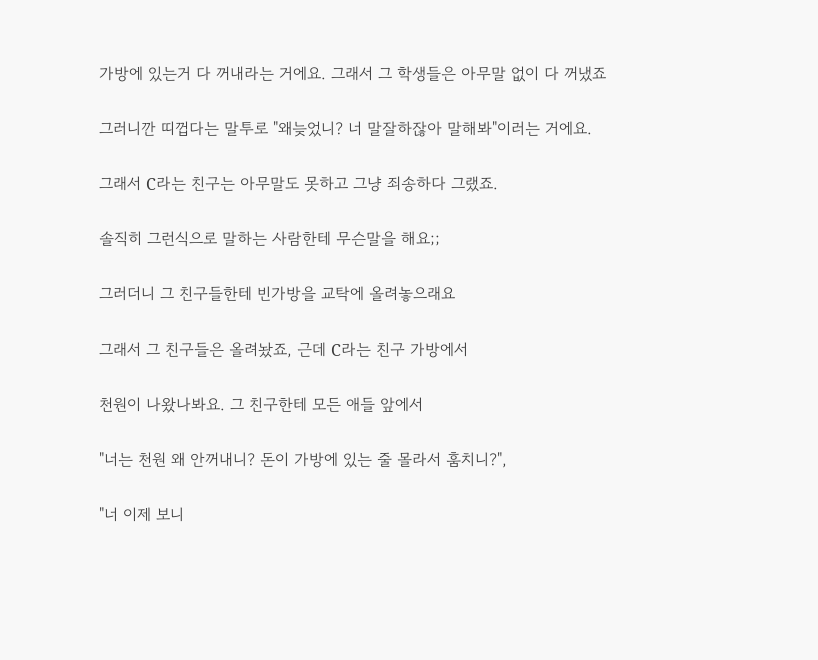가방에 있는거 다 꺼내라는 거에요. 그래서 그 학생들은 아무말 없이 다 꺼냈죠

그러니깐 띠껍다는 말투로 "왜늦었니? 너 말잘하잖아 말해봐"이러는 거에요.

그래서 C라는 친구는 아무말도 못하고 그냥 죄송하다 그랬죠.

솔직히 그런식으로 말하는 사람한테 무슨말을 해요;;

그러더니 그 친구들한테 빈가방을 교탁에 올려놓으래요

그래서 그 친구들은 올려놨죠, 근데 C라는 친구 가방에서

천원이 나왔나봐요. 그 친구한테 모든 애들 앞에서

"너는 천원 왜 안꺼내니? 돈이 가방에 있는 줄 몰라서 훔치니?",

"너 이제 보니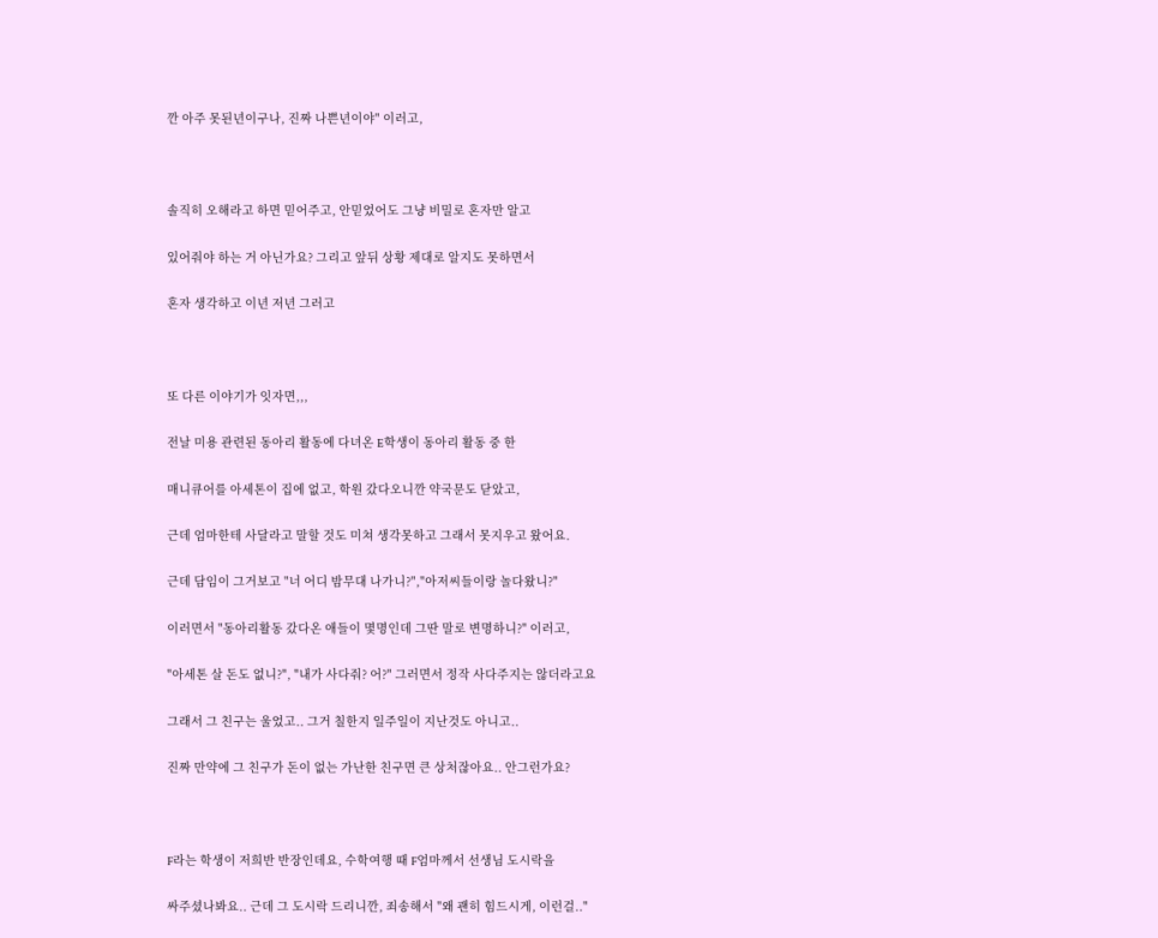깐 아주 못된년이구나, 진짜 나쁜년이야" 이러고,



솔직히 오해라고 하면 믿어주고, 안믿었어도 그냥 비밀로 혼자만 알고

있어줘야 하는 거 아닌가요? 그리고 앞뒤 상황 제대로 알지도 못하면서

혼자 생각하고 이년 저년 그러고



또 다른 이야기가 잇자면,,,

전날 미용 관련된 동아리 활동에 다녀온 E학생이 동아리 활동 중 한

매니큐어를 아세톤이 집에 없고, 학원 갔다오니깐 약국문도 닫았고,

근데 엄마한테 사달라고 말할 것도 미쳐 생각못하고 그래서 못지우고 왔어요.

근데 담임이 그거보고 "너 어디 밤무대 나가니?","아저씨들이랑 놀다왔니?"

이러면서 "동아리활동 갔다온 애들이 몇명인데 그딴 말로 변명하니?" 이러고,

"아세톤 살 돈도 없니?", "내가 사다줘? 어?" 그러면서 정작 사다주지는 않더라고요

그래서 그 친구는 울었고.. 그거 칠한지 일주일이 지난것도 아니고..

진짜 만약에 그 친구가 돈이 없는 가난한 친구면 큰 상처잖아요.. 안그런가요?



F라는 학생이 저희반 반장인데요, 수학여행 때 F엄마께서 선생님 도시락을

싸주셨나봐요.. 근데 그 도시락 드리니깐, 죄송해서 "왜 괜히 힘드시게, 이런걸.."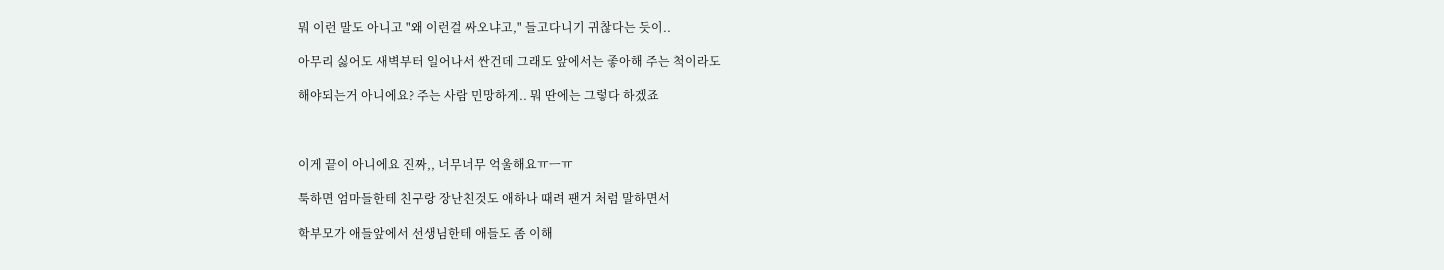뭐 이런 말도 아니고 "왜 이런걸 싸오냐고," 들고다니기 귀찮다는 듯이..

아무리 싫어도 새벽부터 일어나서 싼건데 그래도 앞에서는 좋아해 주는 척이라도

해야되는거 아니에요? 주는 사람 민망하게.. 뭐 딴에는 그렇다 하겠죠



이게 끝이 아니에요 진짜,, 너무너무 억울해요ㅠㅡㅠ

툭하면 엄마들한테 친구랑 장난친것도 애하나 때려 팬거 처럼 말하면서

학부모가 애들앞에서 선생님한테 애들도 좀 이해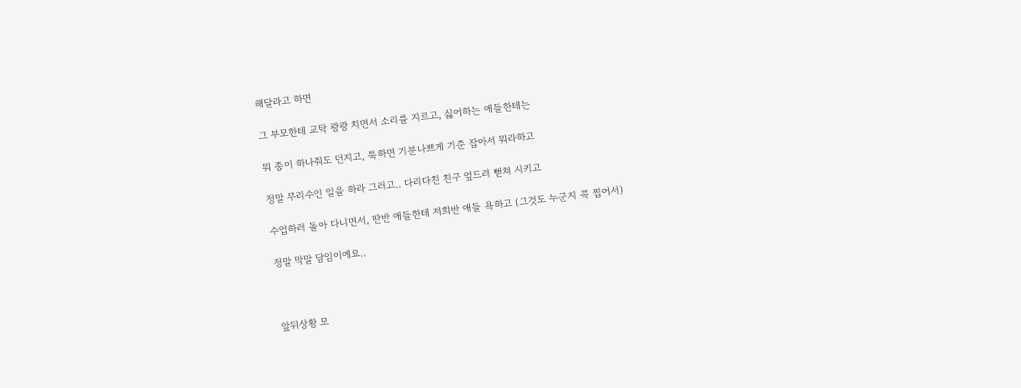해달라고 하면

그 부모한테 교탁 쾅쾅 치면서 소리를 지르고, 싫어하는 애들한테는

뭐 종이 하나줘도 던지고, 툭하면 기분나쁘게 기준 잡아서 뭐라하고

정말 무리수인 일을 하라 그러고.. 다리다친 친구 엎드려 뻗쳐 시키고

수업하러 돌아 다니면서, 딴반 애들한테 저희반 애들 욕하고 (그것도 누군지 콕 찝어서)

정말 막말 담임이에요..



앞뒤상황 모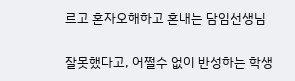르고 혼자오해하고 혼내는 담임선생님

잘못했다고, 어쩔수 없이 반성하는 학생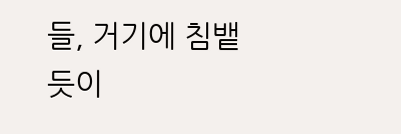들, 거기에 침뱉듯이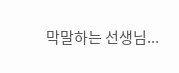막말하는 선생님...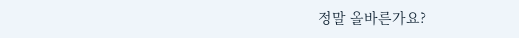정말 올바른가요?